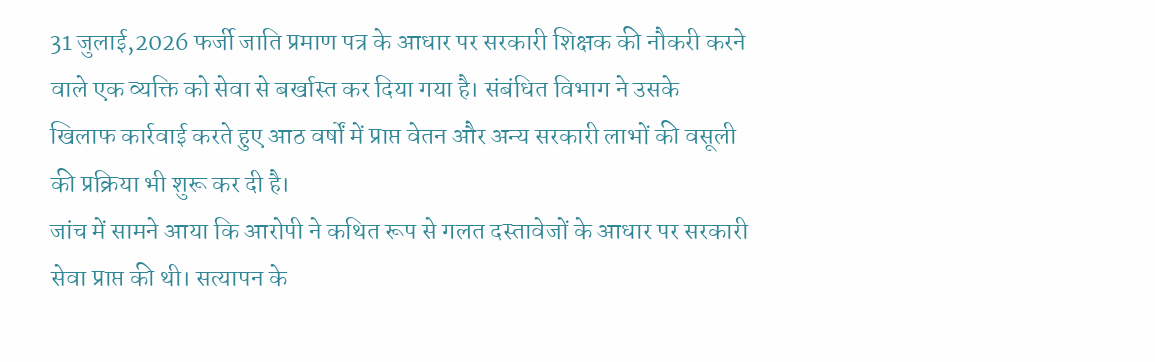31 जुलाई,2026 फर्जी जाति प्रमाण पत्र के आधार पर सरकारी शिक्षक की नौकरी करने वाले एक व्यक्ति को सेवा से बर्खास्त कर दिया गया है। संबंधित विभाग ने उसके खिलाफ कार्रवाई करते हुए आठ वर्षों में प्राप्त वेतन और अन्य सरकारी लाभों की वसूली की प्रक्रिया भी शुरू कर दी है।
जांच में सामने आया कि आरोपी ने कथित रूप से गलत दस्तावेजों के आधार पर सरकारी सेवा प्राप्त की थी। सत्यापन के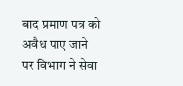बाद प्रमाण पत्र को अवैध पाए जाने पर विभाग ने सेवा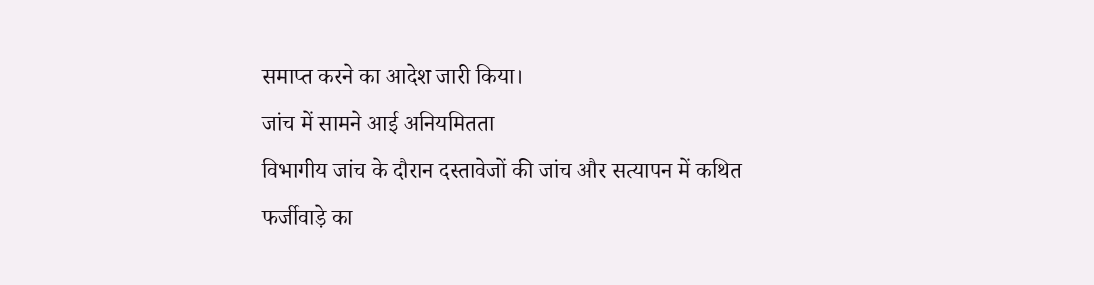समाप्त करने का आदेश जारी किया।
जांच में सामने आई अनियमितता
विभागीय जांच के दौरान दस्तावेजों की जांच और सत्यापन में कथित फर्जीवाड़े का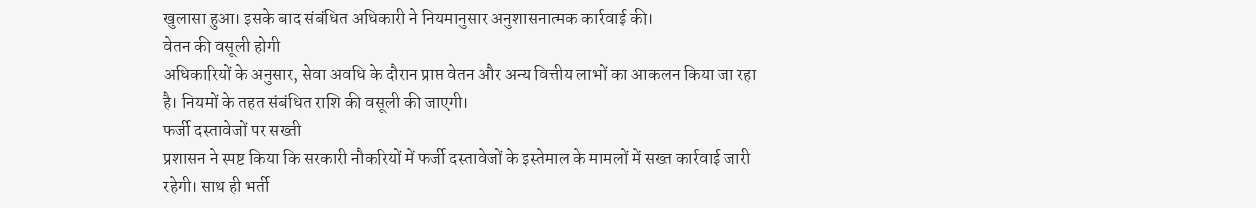खुलासा हुआ। इसके बाद संबंधित अधिकारी ने नियमानुसार अनुशासनात्मक कार्रवाई की।
वेतन की वसूली होगी
अधिकारियों के अनुसार, सेवा अवधि के दौरान प्राप्त वेतन और अन्य वित्तीय लाभों का आकलन किया जा रहा है। नियमों के तहत संबंधित राशि की वसूली की जाएगी।
फर्जी दस्तावेजों पर सख्ती
प्रशासन ने स्पष्ट किया कि सरकारी नौकरियों में फर्जी दस्तावेजों के इस्तेमाल के मामलों में सख्त कार्रवाई जारी रहेगी। साथ ही भर्ती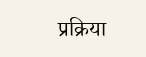प्रक्रिया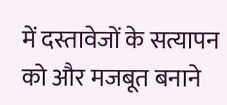में दस्तावेजों के सत्यापन को और मजबूत बनाने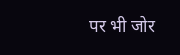पर भी जोर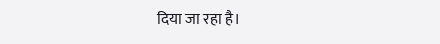दिया जा रहा है।